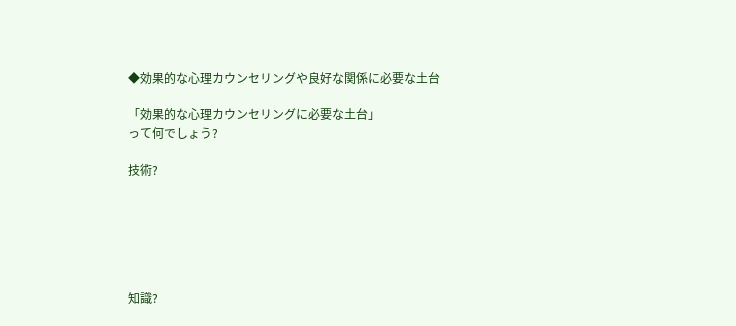◆効果的な心理カウンセリングや良好な関係に必要な土台

「効果的な心理カウンセリングに必要な土台」
って何でしょう?

技術?






知識?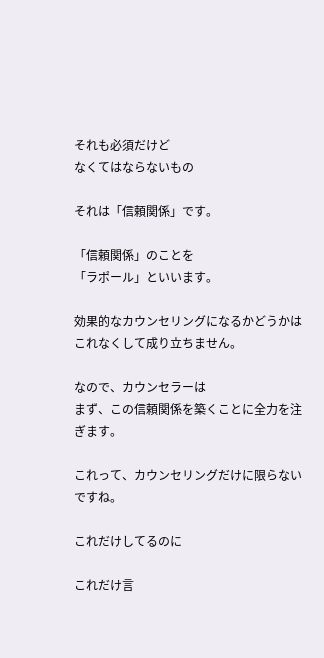それも必須だけど
なくてはならないもの

それは「信頼関係」です。

「信頼関係」のことを
「ラポール」といいます。

効果的なカウンセリングになるかどうかは
これなくして成り立ちません。

なので、カウンセラーは
まず、この信頼関係を築くことに全力を注ぎます。

これって、カウンセリングだけに限らないですね。

これだけしてるのに

これだけ言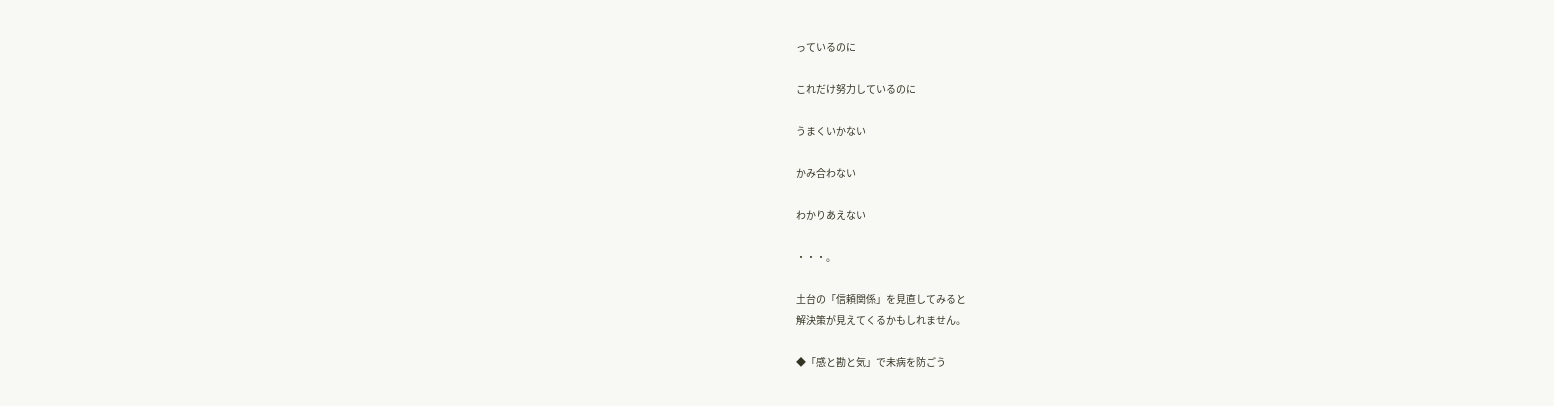っているのに

これだけ努力しているのに

うまくいかない

かみ合わない

わかりあえない

・・・。

土台の「信頼関係」を見直してみると
解決策が見えてくるかもしれません。

◆「感と勘と気」で未病を防ごう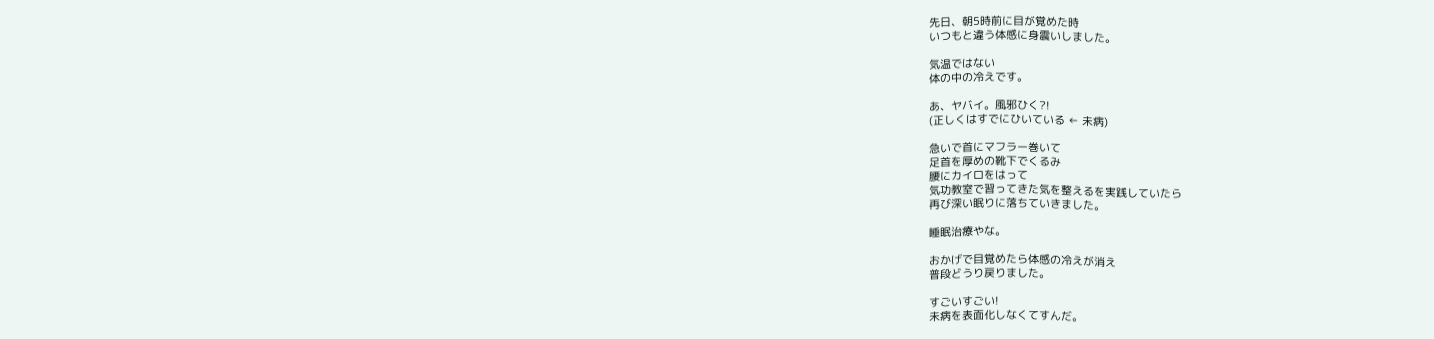先日、朝5時前に目が覚めた時
いつもと違う体感に身震いしました。

気温ではない
体の中の冷えです。

あ、ヤバイ。風邪ひく?!
(正しくはすでにひいている ← 未病)

急いで首にマフラー巻いて
足首を厚めの靴下でくるみ
腰にカイロをはって
気功教室で習ってきた気を整えるを実践していたら
再び深い眠りに落ちていきました。

睡眠治療やな。

おかげで目覚めたら体感の冷えが消え
普段どうり戻りました。

すごいすごい!
未病を表面化しなくてすんだ。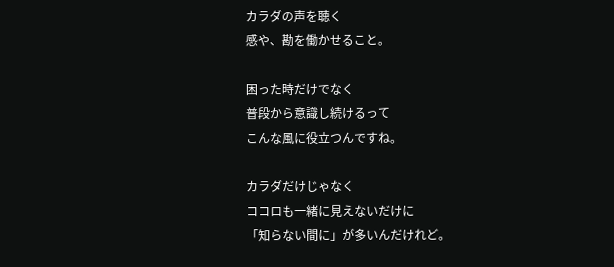カラダの声を聴く
感や、勘を働かせること。

困った時だけでなく
普段から意識し続けるって
こんな風に役立つんですね。

カラダだけじゃなく
ココロも一緒に見えないだけに
「知らない間に」が多いんだけれど。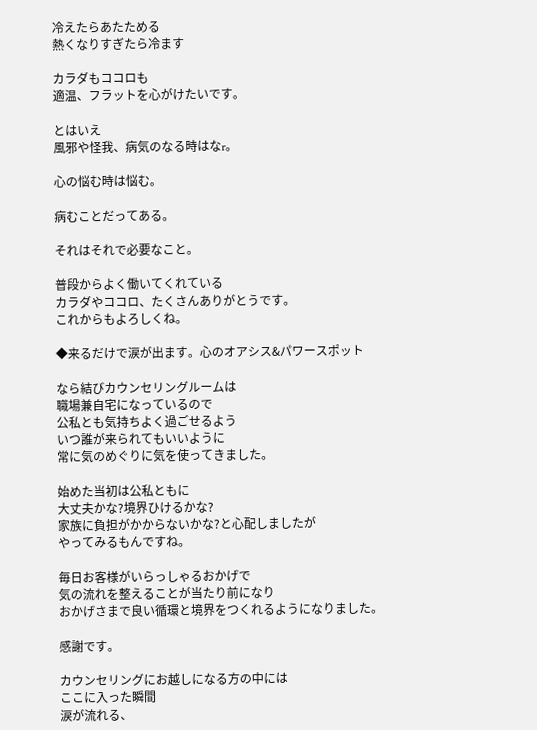冷えたらあたためる
熱くなりすぎたら冷ます

カラダもココロも
適温、フラットを心がけたいです。

とはいえ
風邪や怪我、病気のなる時はなr。

心の悩む時は悩む。

病むことだってある。

それはそれで必要なこと。

普段からよく働いてくれている
カラダやココロ、たくさんありがとうです。
これからもよろしくね。

◆来るだけで涙が出ます。心のオアシス&パワースポット

なら結びカウンセリングルームは
職場兼自宅になっているので
公私とも気持ちよく過ごせるよう
いつ誰が来られてもいいように
常に気のめぐりに気を使ってきました。

始めた当初は公私ともに
大丈夫かな?境界ひけるかな?
家族に負担がかからないかな?と心配しましたが
やってみるもんですね。

毎日お客様がいらっしゃるおかげで
気の流れを整えることが当たり前になり
おかげさまで良い循環と境界をつくれるようになりました。

感謝です。

カウンセリングにお越しになる方の中には
ここに入った瞬間
涙が流れる、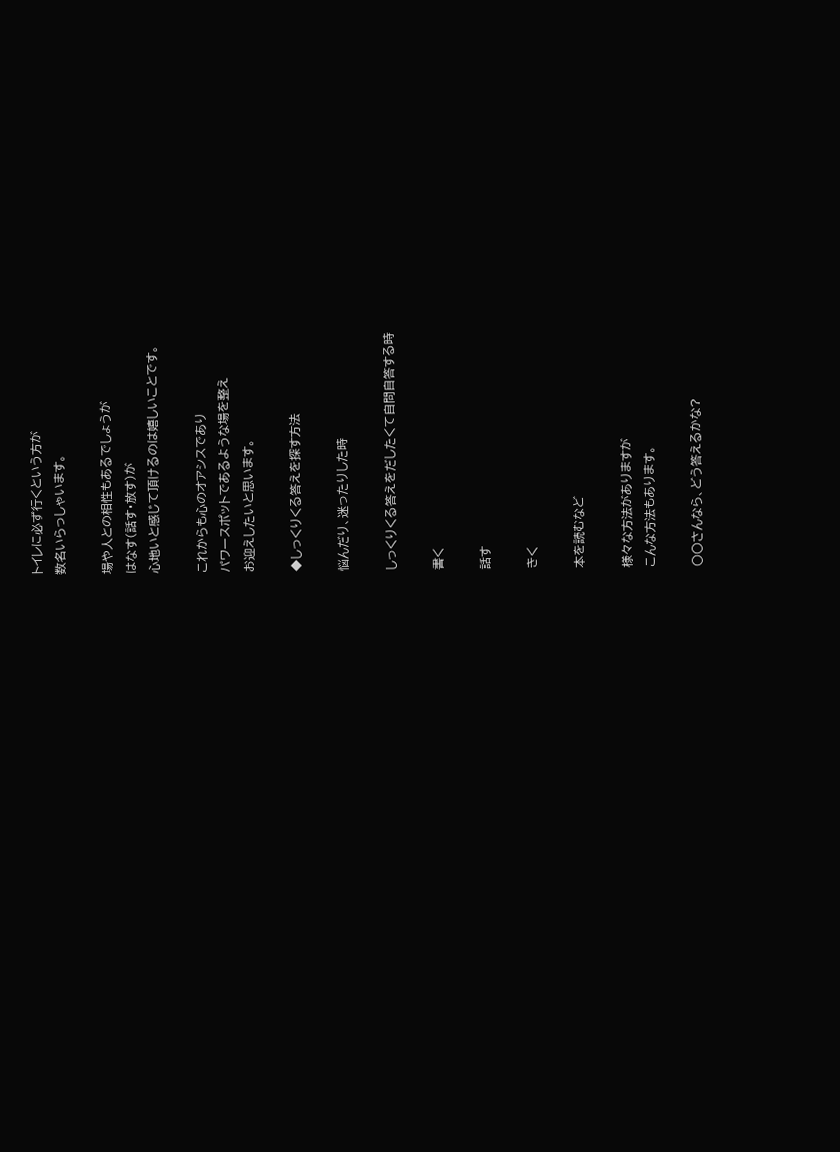トイレに必ず行くという方が
数名いらっしゃいます。

場や人との相性もあるでしょうが
はなす(話す・放す)が
心地いと感じて頂けるのは嬉しいことです。

これからも心のオアシスであり
パワースポットであるような場を整え
お迎えしたいと思います。

◆しっくりくる答えを探す方法

悩んだり、迷ったりした時

しっくりくる答えをだしたくて自問自答する時

書く

話す

きく

本を読むなど

様々な方法がありますが
こんな方法もあります。

〇〇さんなら、どう答えるかな?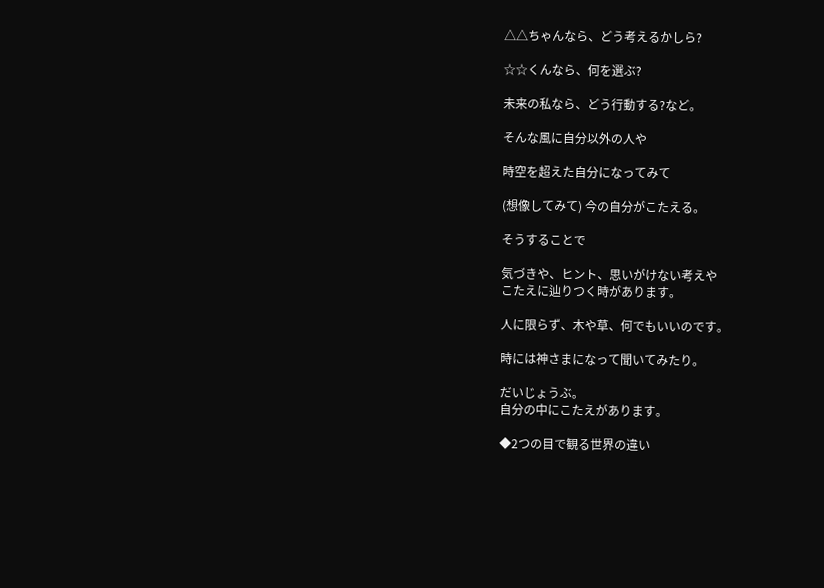△△ちゃんなら、どう考えるかしら?

☆☆くんなら、何を選ぶ?

未来の私なら、どう行動する?など。

そんな風に自分以外の人や

時空を超えた自分になってみて

(想像してみて) 今の自分がこたえる。

そうすることで

気づきや、ヒント、思いがけない考えや
こたえに辿りつく時があります。

人に限らず、木や草、何でもいいのです。

時には神さまになって聞いてみたり。

だいじょうぶ。
自分の中にこたえがあります。

◆2つの目で観る世界の違い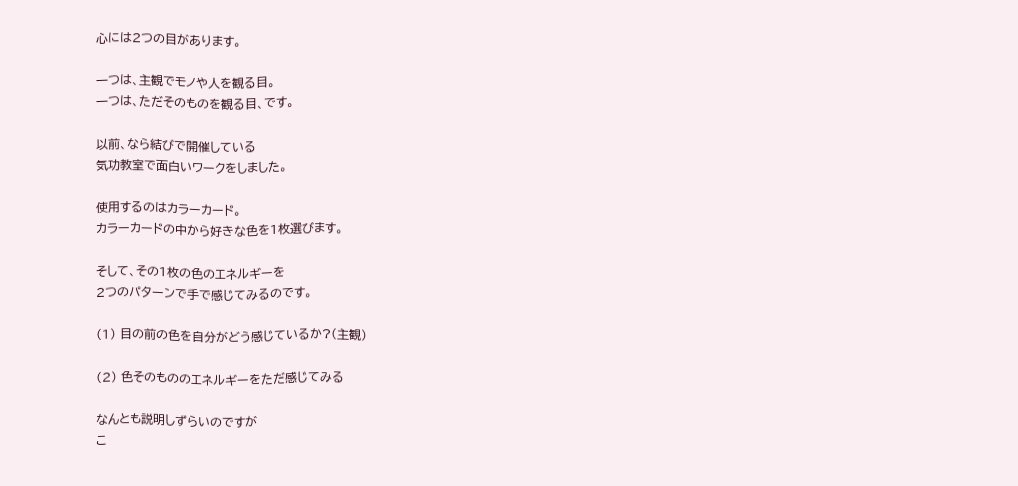心には2つの目があります。

一つは、主観でモノや人を観る目。
一つは、ただそのものを観る目、です。

以前、なら結びで開催している
気功教室で面白いワークをしました。

使用するのはカラーカード。
カラーカードの中から好きな色を1枚選びます。

そして、その1枚の色のエネルギーを
2つのパターンで手で感じてみるのです。

(1) 目の前の色を自分がどう感じているか?(主観)

(2) 色そのもののエネルギーをただ感じてみる

なんとも説明しずらいのですが
こ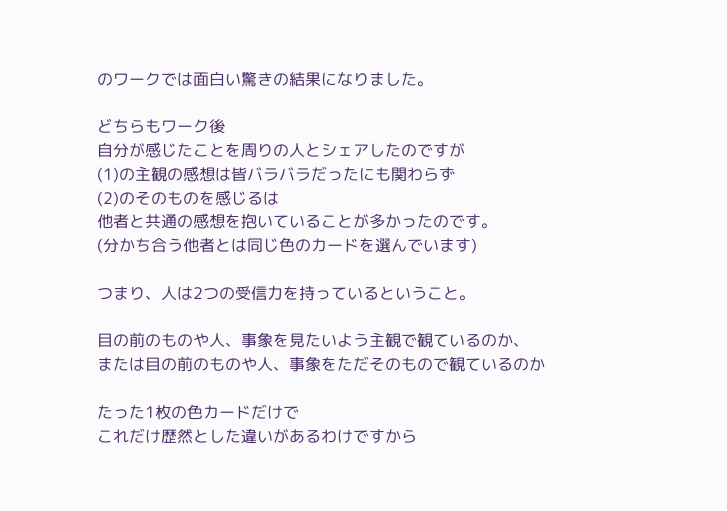のワークでは面白い驚きの結果になりました。

どちらもワーク後
自分が感じたことを周りの人とシェアしたのですが
(1)の主観の感想は皆バラバラだったにも関わらず
(2)のそのものを感じるは
他者と共通の感想を抱いていることが多かったのです。
(分かち合う他者とは同じ色のカードを選んでいます)

つまり、人は2つの受信力を持っているということ。

目の前のものや人、事象を見たいよう主観で観ているのか、
または目の前のものや人、事象をただそのもので観ているのか

たった1枚の色カードだけで
これだけ歴然とした違いがあるわけですから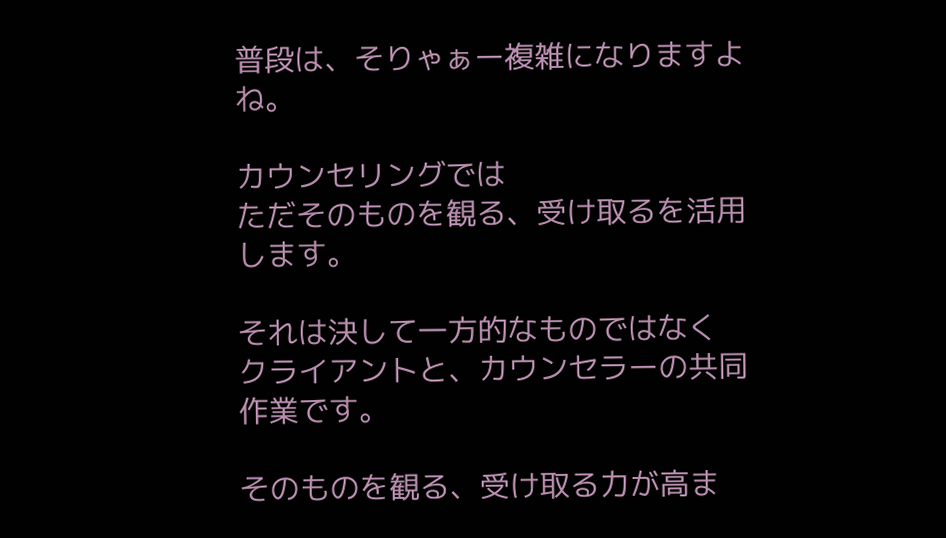普段は、そりゃぁー複雑になりますよね。

カウンセリングでは
ただそのものを観る、受け取るを活用します。

それは決して一方的なものではなく
クライアントと、カウンセラーの共同作業です。

そのものを観る、受け取る力が高ま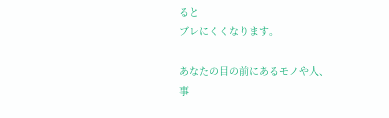ると
ブレにくくなります。

あなたの目の前にあるモノや人、
事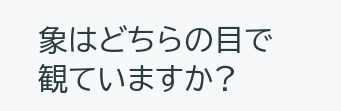象はどちらの目で観ていますか?